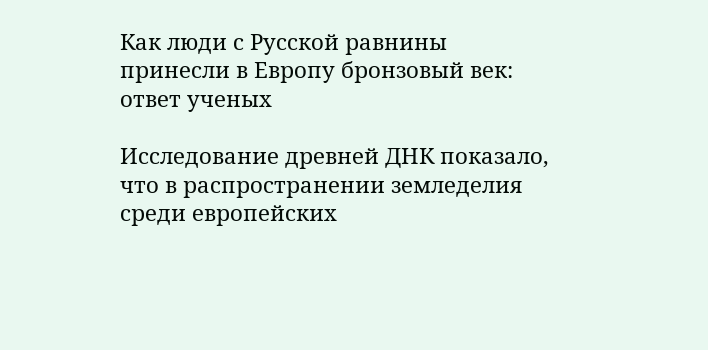Как люди с Русской равнины принесли в Европу бронзовый век: ответ ученых

Исследование древней ДНК показало, что в распространении земледелия среди европейских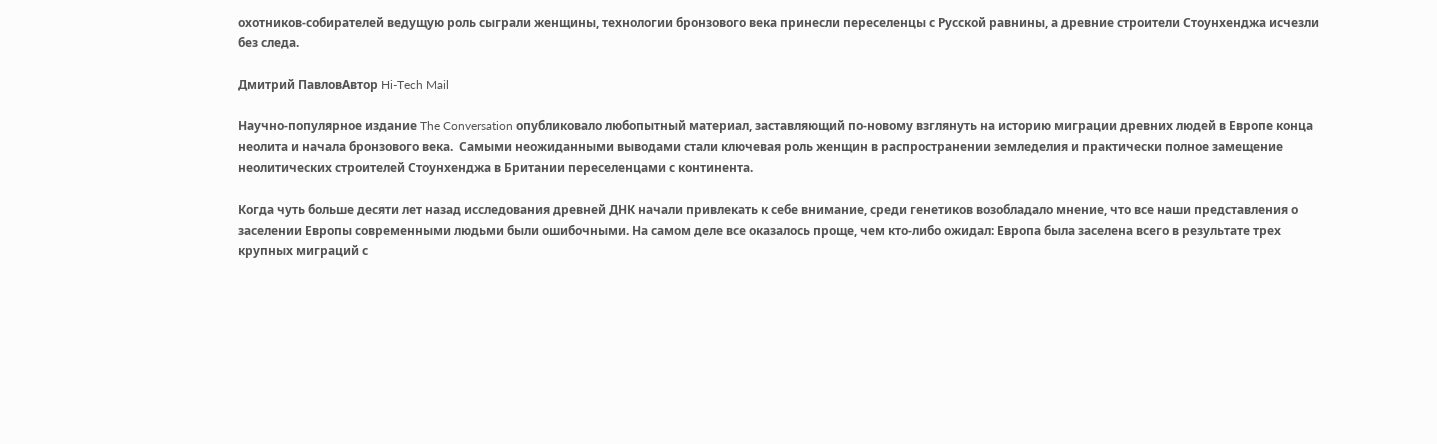охотников-собирателей ведущую роль сыграли женщины, технологии бронзового века принесли переселенцы с Русской равнины, а древние строители Стоунхенджа исчезли без следа.

Дмитрий ПавловАвтор Hi-Tech Mail

Научно-популярное издание The Conversation опубликовало любопытный материал, заставляющий по-новому взглянуть на историю миграции древних людей в Европе конца неолита и начала бронзового века.  Самыми неожиданными выводами стали ключевая роль женщин в распространении земледелия и практически полное замещение неолитических строителей Стоунхенджа в Британии переселенцами с континента.

Когда чуть больше десяти лет назад исследования древней ДНК начали привлекать к себе внимание, среди генетиков возобладало мнение, что все наши представления о заселении Европы современными людьми были ошибочными. На самом деле все оказалось проще, чем кто-либо ожидал: Европа была заселена всего в результате трех крупных миграций с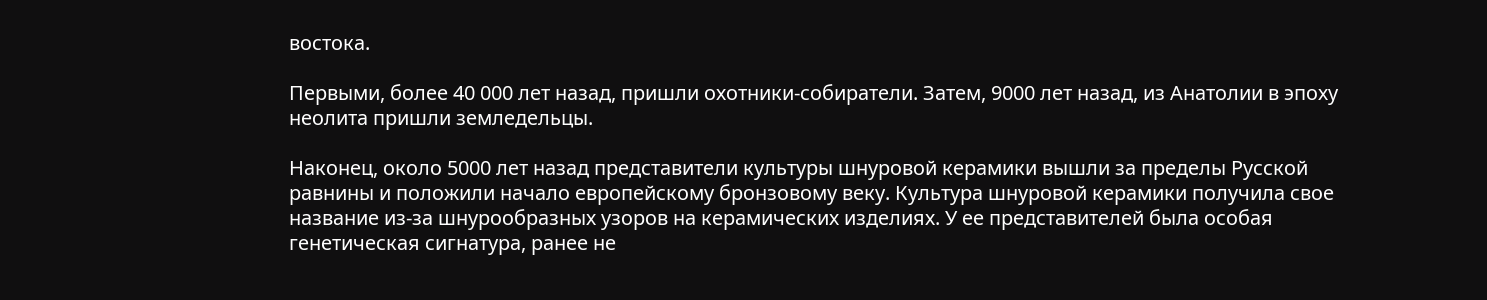востока.

Первыми, более 40 000 лет назад, пришли охотники-собиратели. Затем, 9000 лет назад, из Анатолии в эпоху неолита пришли земледельцы.

Наконец, около 5000 лет назад представители культуры шнуровой керамики вышли за пределы Русской равнины и положили начало европейскому бронзовому веку. Культура шнуровой керамики получила свое название из-за шнурообразных узоров на керамических изделиях. У ее представителей была особая генетическая сигнатура, ранее не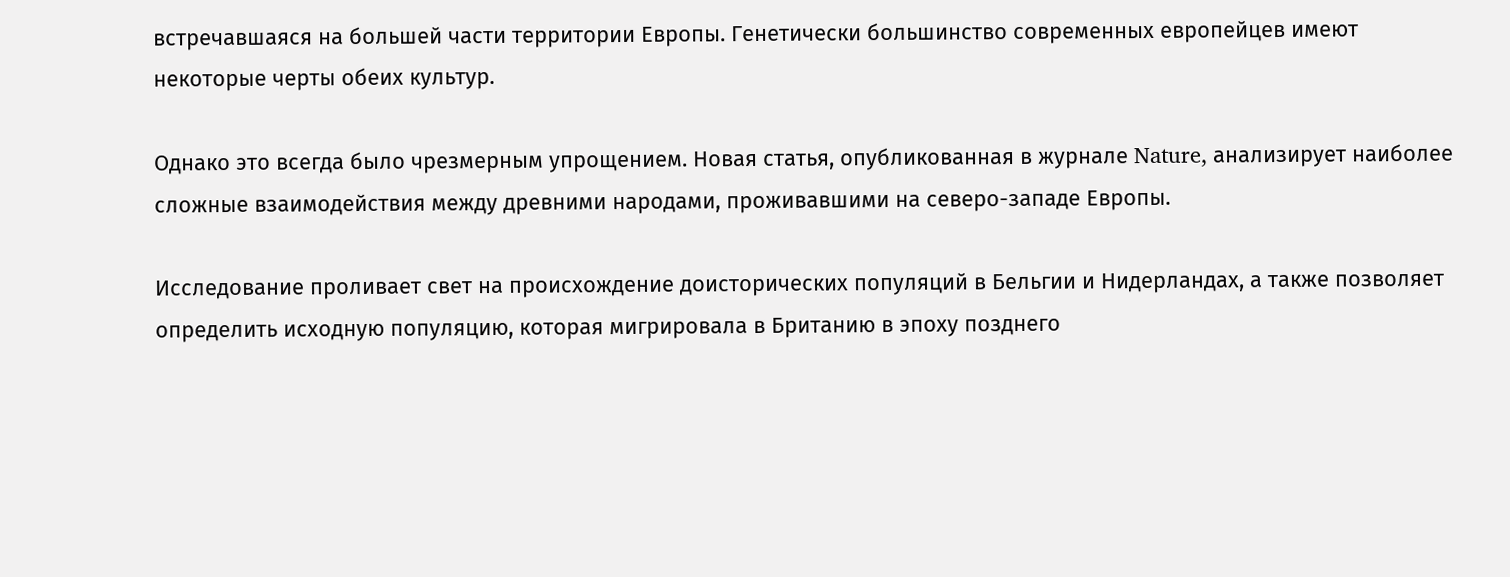встречавшаяся на большей части территории Европы. Генетически большинство современных европейцев имеют некоторые черты обеих культур.

Однако это всегда было чрезмерным упрощением. Новая статья, опубликованная в журнале Nature, анализирует наиболее сложные взаимодействия между древними народами, проживавшими на северо-западе Европы.

Исследование проливает свет на происхождение доисторических популяций в Бельгии и Нидерландах, а также позволяет определить исходную популяцию, которая мигрировала в Британию в эпоху позднего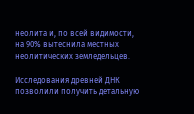неолита и, по всей видимости, на 90% вытеснила местных неолитических земледельцев.

Исследования древней ДНК позволили получить детальную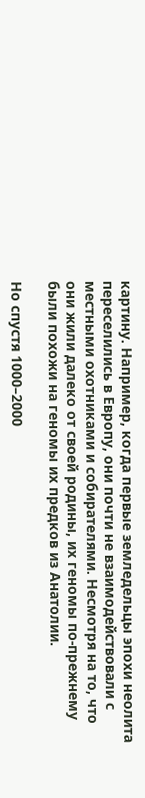картину. Например, когда первые земледельцы эпохи неолита переселились в Европу, они почти не взаимодействовали с местными охотниками и собирателями. Несмотря на то, что они жили далеко от своей родины, их геномы по-прежнему были похожи на геномы их предков из Анатолии.

Но спустя 1000–2000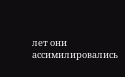лет они ассимилировались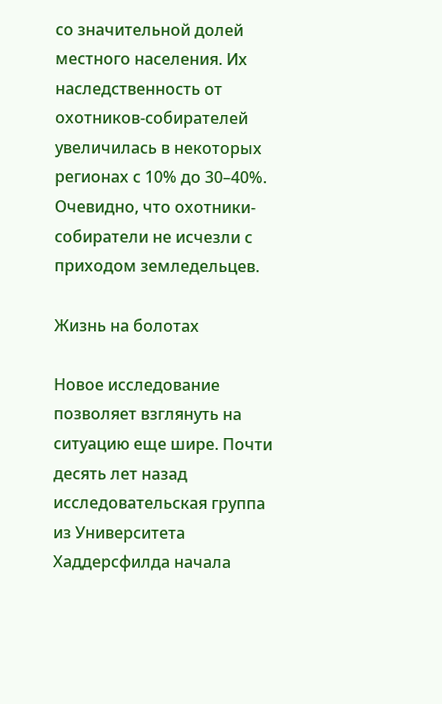со значительной долей местного населения. Их наследственность от охотников-собирателей увеличилась в некоторых регионах с 10% до 30–40%. Очевидно, что охотники-собиратели не исчезли с приходом земледельцев.

Жизнь на болотах

Новое исследование позволяет взглянуть на ситуацию еще шире. Почти десять лет назад исследовательская группа из Университета Хаддерсфилда начала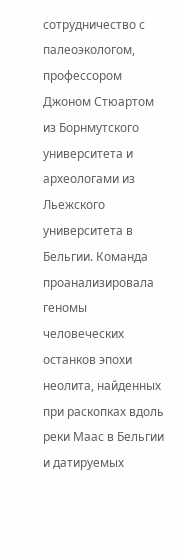сотрудничество с палеоэкологом, профессором Джоном Стюартом из Борнмутского университета и археологами из Льежского университета в Бельгии. Команда проанализировала геномы человеческих останков эпохи неолита, найденных при раскопках вдоль реки Маас в Бельгии и датируемых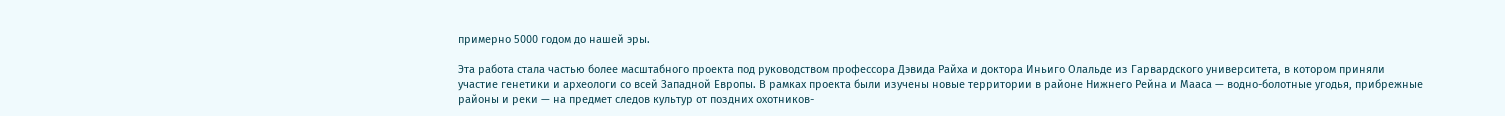примерно 5000 годом до нашей эры.

Эта работа стала частью более масштабного проекта под руководством профессора Дэвида Райха и доктора Иньиго Олальде из Гарвардского университета, в котором приняли участие генетики и археологи со всей Западной Европы. В рамках проекта были изучены новые территории в районе Нижнего Рейна и Мааса — водно-болотные угодья, прибрежные районы и реки — на предмет следов культур от поздних охотников-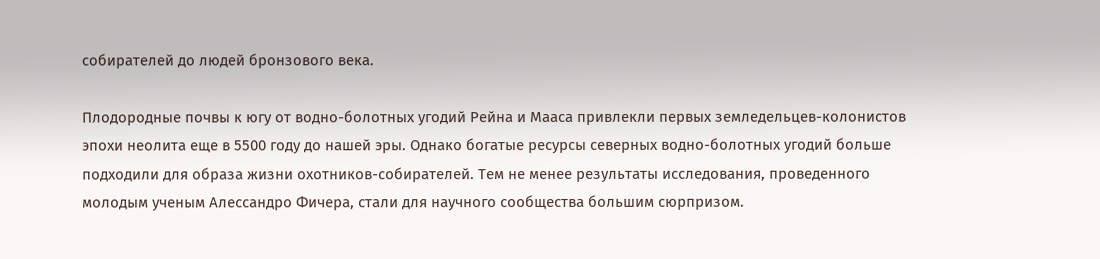собирателей до людей бронзового века.

Плодородные почвы к югу от водно-болотных угодий Рейна и Мааса привлекли первых земледельцев-колонистов эпохи неолита еще в 5500 году до нашей эры. Однако богатые ресурсы северных водно-болотных угодий больше подходили для образа жизни охотников-собирателей. Тем не менее результаты исследования, проведенного молодым ученым Алессандро Фичера, стали для научного сообщества большим сюрпризом.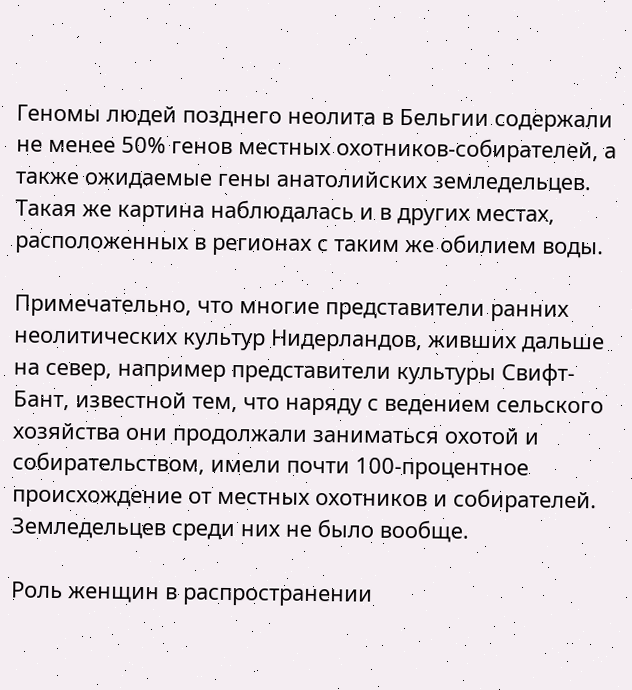Геномы людей позднего неолита в Бельгии содержали не менее 50% генов местных охотников-собирателей, а также ожидаемые гены анатолийских земледельцев. Такая же картина наблюдалась и в других местах, расположенных в регионах с таким же обилием воды.

Примечательно, что многие представители ранних неолитических культур Нидерландов, живших дальше на север, например представители культуры Свифт-Бант, известной тем, что наряду с ведением сельского хозяйства они продолжали заниматься охотой и собирательством, имели почти 100-процентное происхождение от местных охотников и собирателей. Земледельцев среди них не было вообще.

Роль женщин в распространении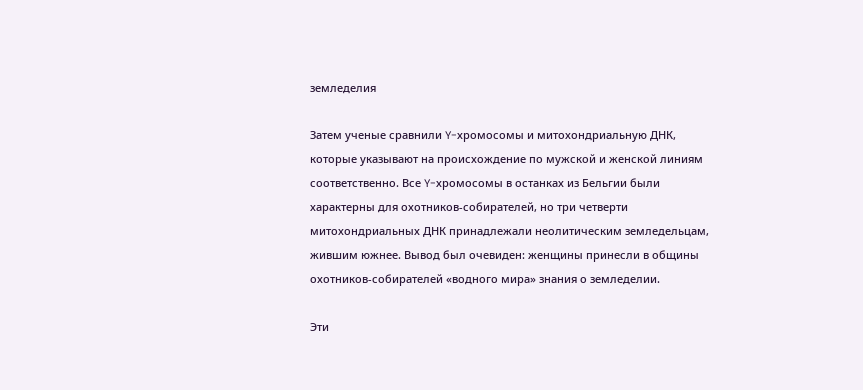земледелия

Затем ученые сравнили Y-хромосомы и митохондриальную ДНК, которые указывают на происхождение по мужской и женской линиям соответственно. Все Y-хромосомы в останках из Бельгии были характерны для охотников-собирателей, но три четверти митохондриальных ДНК принадлежали неолитическим земледельцам, жившим южнее. Вывод был очевиден: женщины принесли в общины охотников-собирателей «водного мира» знания о земледелии.

Эти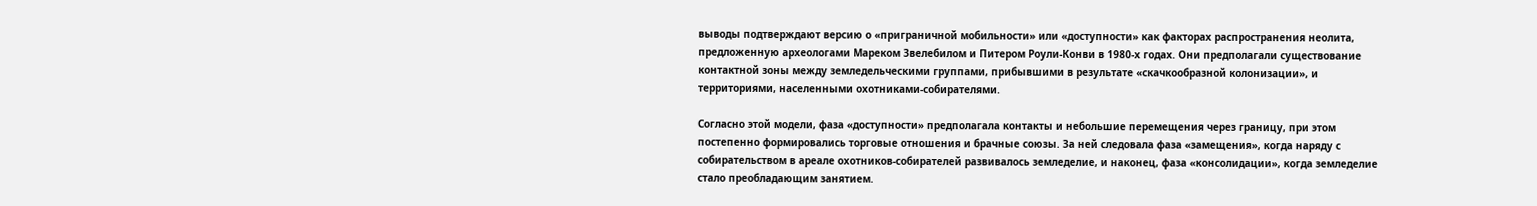выводы подтверждают версию о «приграничной мобильности» или «доступности» как факторах распространения неолита, предложенную археологами Мареком Звелебилом и Питером Роули-Конви в 1980-х годах. Они предполагали существование контактной зоны между земледельческими группами, прибывшими в результате «скачкообразной колонизации», и территориями, населенными охотниками-собирателями.

Согласно этой модели, фаза «доступности» предполагала контакты и небольшие перемещения через границу, при этом постепенно формировались торговые отношения и брачные союзы. За ней следовала фаза «замещения», когда наряду с собирательством в ареале охотников-собирателей развивалось земледелие, и наконец, фаза «консолидации», когда земледелие стало преобладающим занятием.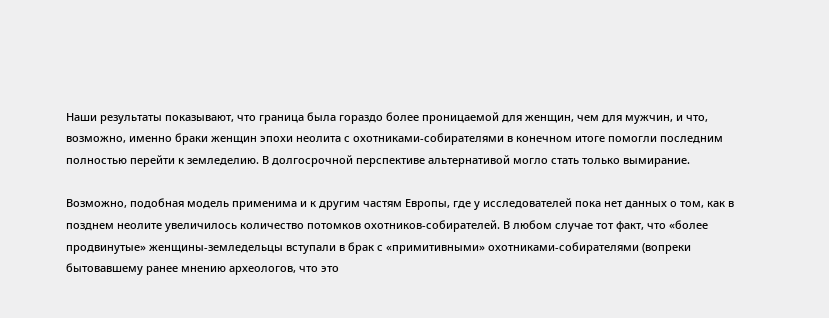Наши результаты показывают, что граница была гораздо более проницаемой для женщин, чем для мужчин, и что, возможно, именно браки женщин эпохи неолита с охотниками-собирателями в конечном итоге помогли последним полностью перейти к земледелию. В долгосрочной перспективе альтернативой могло стать только вымирание.

Возможно, подобная модель применима и к другим частям Европы, где у исследователей пока нет данных о том, как в позднем неолите увеличилось количество потомков охотников-собирателей. В любом случае тот факт, что «более продвинутые» женщины-земледельцы вступали в брак с «примитивными» охотниками-собирателями (вопреки бытовавшему ранее мнению археологов, что это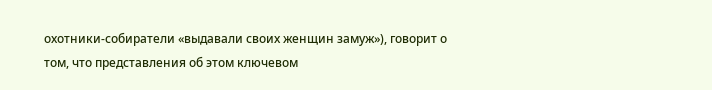охотники-собиратели «выдавали своих женщин замуж»), говорит о том, что представления об этом ключевом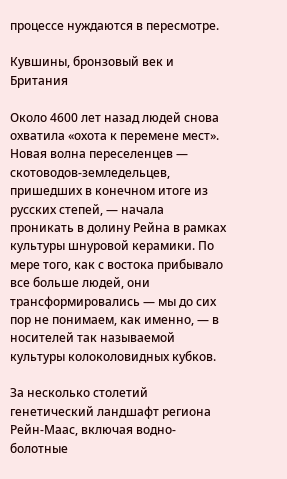процессе нуждаются в пересмотре.

Кувшины, бронзовый век и Британия

Около 4600 лет назад людей снова охватила «охота к перемене мест». Новая волна переселенцев — скотоводов-земледельцев, пришедших в конечном итоге из русских степей, — начала проникать в долину Рейна в рамках культуры шнуровой керамики. По мере того, как с востока прибывало все больше людей, они трансформировались — мы до сих пор не понимаем, как именно, — в носителей так называемой культуры колоколовидных кубков.

За несколько столетий генетический ландшафт региона Рейн-Маас, включая водно-болотные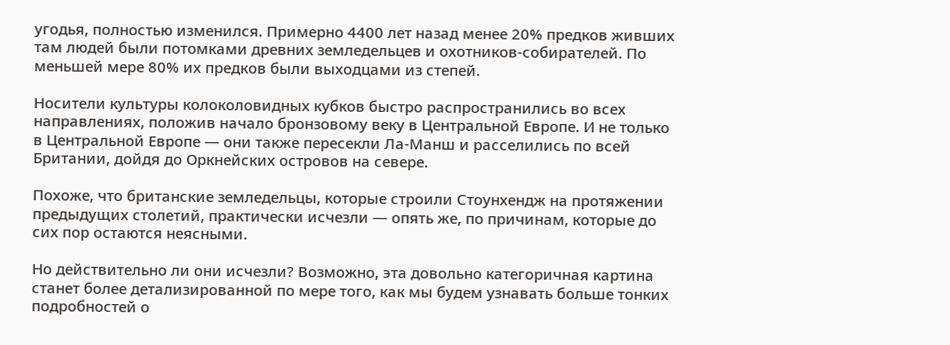угодья, полностью изменился. Примерно 4400 лет назад менее 20% предков живших там людей были потомками древних земледельцев и охотников-собирателей. По меньшей мере 80% их предков были выходцами из степей.

Носители культуры колоколовидных кубков быстро распространились во всех направлениях, положив начало бронзовому веку в Центральной Европе. И не только в Центральной Европе — они также пересекли Ла-Манш и расселились по всей Британии, дойдя до Оркнейских островов на севере.

Похоже, что британские земледельцы, которые строили Стоунхендж на протяжении предыдущих столетий, практически исчезли — опять же, по причинам, которые до сих пор остаются неясными.

Но действительно ли они исчезли? Возможно, эта довольно категоричная картина станет более детализированной по мере того, как мы будем узнавать больше тонких подробностей о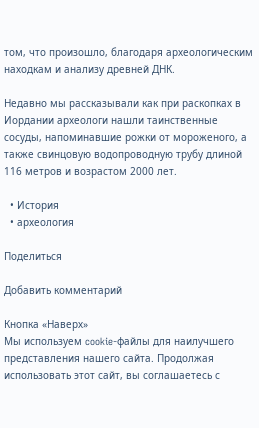том, что произошло, благодаря археологическим находкам и анализу древней ДНК.

Недавно мы рассказывали как при раскопках в Иордании археологи нашли таинственные сосуды, напоминавшие рожки от мороженого, а также свинцовую водопроводную трубу длиной 116 метров и возрастом 2000 лет.

  • История
  • археология

Поделиться

Добавить комментарий

Кнопка «Наверх»
Мы используем cookie-файлы для наилучшего представления нашего сайта. Продолжая использовать этот сайт, вы соглашаетесь с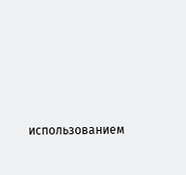использованием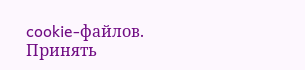cookie-файлов.
Принять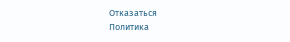Отказаться
Политика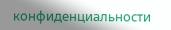конфиденциальности